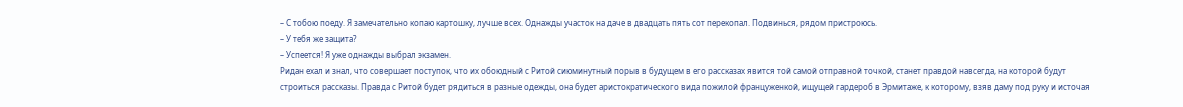– С тобою поеду. Я замечательно копаю картошку, лучше всех. Однажды участок на даче в двадцать пять сот перекопал. Подвинься, рядом пристроюсь.
– У тебя же защита?
– Успеется! Я уже однажды выбрал экзамен.
Ридан ехал и знал, что совершает поступок, что их обоюдный с Ритой сиюминутный порыв в будущем в его рассказах явится той самой отправной точкой, станет правдой навсегда, на которой будут строиться рассказы. Правда с Ритой будет рядиться в разные одежды, она будет аристократического вида пожилой француженкой, ищущей гардероб в Эрмитаже, к которому, взяв даму под руку и источая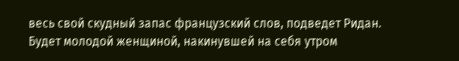весь свой скудный запас французский слов, подведет Ридан. Будет молодой женщиной, накинувшей на себя утром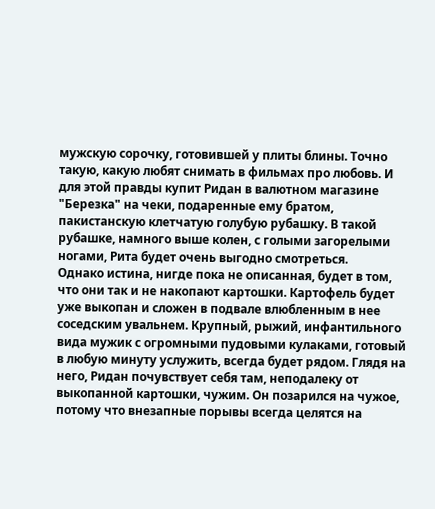мужскую сорочку, готовившей у плиты блины. Точно такую, какую любят снимать в фильмах про любовь. И для этой правды купит Ридан в валютном магазине "Березка" на чеки, подаренные ему братом, пакистанскую клетчатую голубую рубашку. В такой рубашке, намного выше колен, с голыми загорелыми ногами, Рита будет очень выгодно смотреться.
Однако истина, нигде пока не описанная, будет в том, что они так и не накопают картошки. Картофель будет уже выкопан и сложен в подвале влюбленным в нее соседским увальнем. Крупный, рыжий, инфантильного вида мужик с огромными пудовыми кулаками, готовый в любую минуту услужить, всегда будет рядом. Глядя на него, Ридан почувствует себя там, неподалеку от выкопанной картошки, чужим. Он позарился на чужое, потому что внезапные порывы всегда целятся на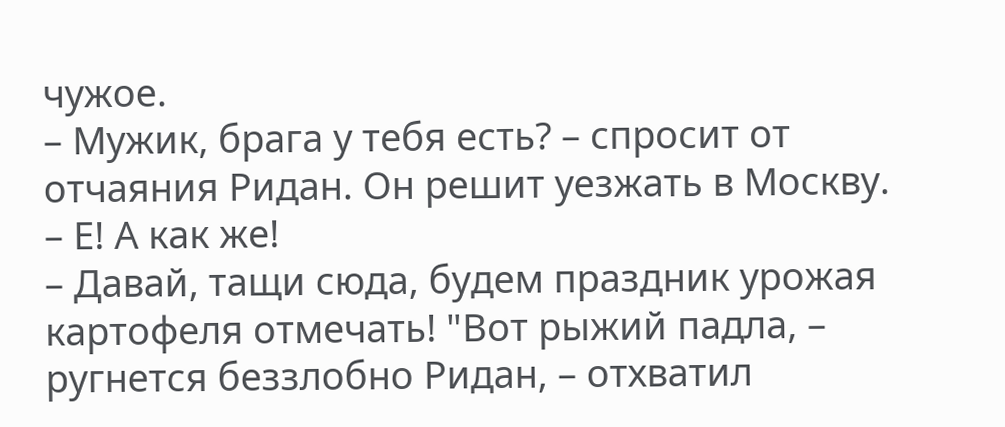чужое.
– Мужик, брага у тебя есть? – спросит от отчаяния Ридан. Он решит уезжать в Москву.
– Е! А как же!
– Давай, тащи сюда, будем праздник урожая картофеля отмечать! "Вот рыжий падла, – ругнется беззлобно Ридан, – отхватил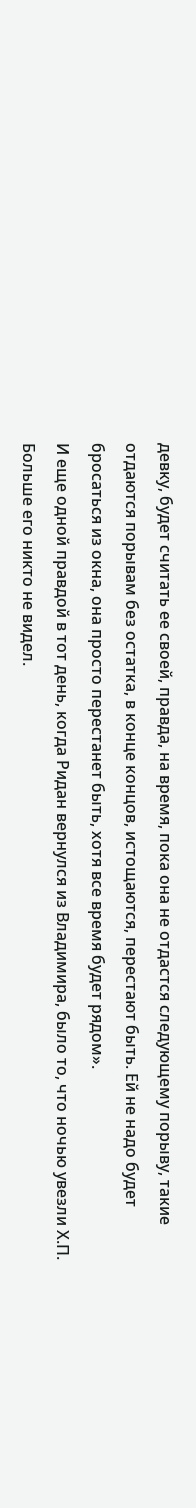девку, будет считать ее своей, правда, на время, пока она не отдастся следующему порыву, такие отдаются порывам без остатка, в конце концов, истощаются, перестают быть. Ей не надо будет бросаться из окна, она просто перестанет быть, хотя все время будет рядом».
И еще одной правдой в тот день, когда Ридан вернулся из Владимира, было то, что ночью увезли Х.П. Больше его никто не видел.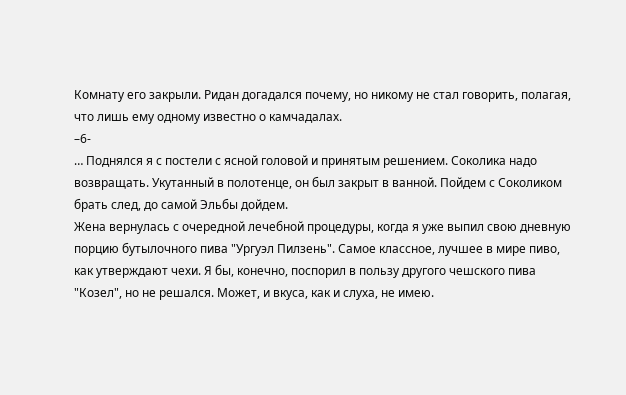Комнату его закрыли. Ридан догадался почему, но никому не стал говорить, полагая, что лишь ему одному известно о камчадалах.
–6-
… Поднялся я с постели с ясной головой и принятым решением. Соколика надо возвращать. Укутанный в полотенце, он был закрыт в ванной. Пойдем с Соколиком брать след, до самой Эльбы дойдем.
Жена вернулась с очередной лечебной процедуры, когда я уже выпил свою дневную порцию бутылочного пива "Ургуэл Пилзень". Самое классное, лучшее в мире пиво, как утверждают чехи. Я бы, конечно, поспорил в пользу другого чешского пива "Козел", но не решался. Может, и вкуса, как и слуха, не имею.